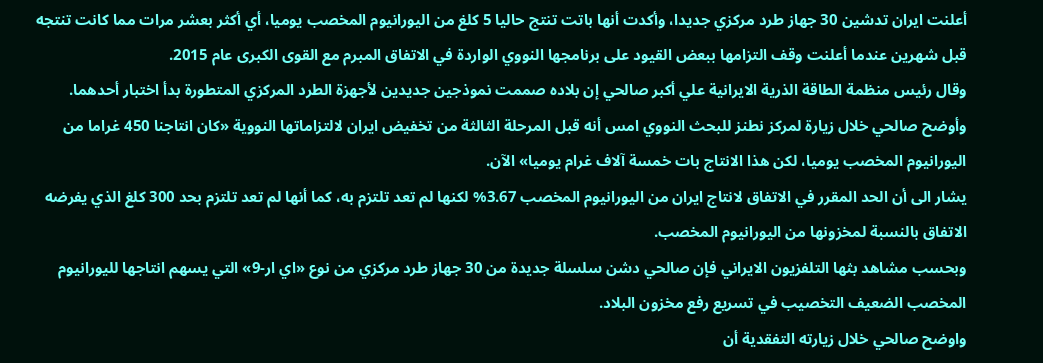أعلنت ايران تدشين 30 جهاز طرد مركزي جديدا، وأكدت أنها باتت تنتج حاليا 5 كلغ من اليورانيوم المخصب يوميا، أي أكثر بعشر مرات مما كانت تنتجه قبل شهرين عندما أعلنت وقف التزامها ببعض القيود على برنامجها النووي الواردة في الاتفاق المبرم مع القوى الكبرى عام 2015.
وقال رئيس منظمة الطاقة الذرية الايرانية علي أكبر صالحي إن بلاده صممت نموذجين جديدين لأجهزة الطرد المركزي المتطورة بدأ اختبار أحدهما.
وأوضح صالحي خلال زيارة لمركز نطنز للبحث النووي امس أنه قبل المرحلة الثالثة من تخفيض ايران لالتزاماتها النووية «كان انتاجنا 450 غراما من اليورانيوم المخصب يوميا، لكن هذا الانتاج بات خمسة آلاف غرام يوميا» الآن.
يشار الى أن الحد المقرر في الاتفاق لانتاج ايران من اليورانيوم المخصب 3.67% لكنها لم تعد تلتزم به، كما أنها لم تعد تلتزم بحد 300 كلغ الذي يفرضه الاتفاق بالنسبة لمخزونها من اليورانيوم المخصب.
وبحسب مشاهد بثها التلفزيون الايراني فإن صالحي دشن سلسلة جديدة من 30 جهاز طرد مركزي من نوع «اي ار-9» التي يسهم انتاجها لليورانيوم المخصب الضعيف التخصيب في تسريع رفع مخزون البلاد.
واوضح صالحي خلال زيارته التفقدية أن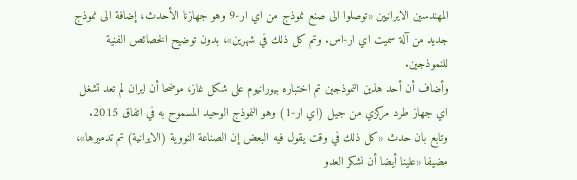المهندسين الايرانيين «توصلوا الى صنع نموذج من اي ار-9 وهو جهازنا الأحدث، إضافة الى نموذج جديد من آلة سميت اي ار-اس. وتم كل ذلك في شهرين»، بدون توضيح الخصائص الفنية للنموذجين.
وأضاف أن أحد هذين النموذجين تم اختباره بيورانيوم على شكل غاز، موضحا أن ايران لم تعد تشغل اي جهاز طرد مركزي من جيل (اي ار-1) وهو النموذج الوحيد المسموح به في اتفاق 2015.
وتابع بان حدث «كل ذلك في وقت يقول فيه البعض إن الصناعة النووية (الايرانية) تم تدميرها»، مضيفا «علينا أيضا أن نشكر العدو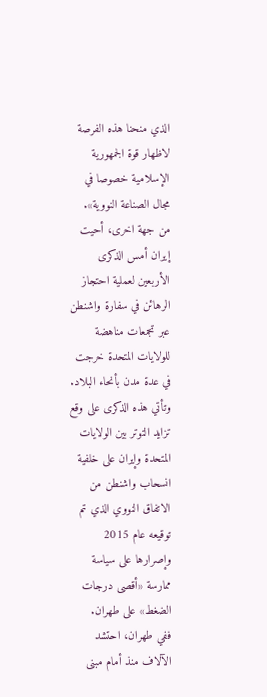الذي منحنا هذه الفرصة لاظهار قوة الجمهورية الإسلامية خصوصا في مجال الصناعة النووية».
من جهة اخرى، أحيت إيران أمس الذكرى الأربعين لعملية احتجاز الرهائن في سفارة واشنطن عبر تجمعات مناهضة للولايات المتحدة خرجت في عدة مدن بأنحاء البلاد.
وتأتي هذه الذكرى على وقع تزايد التوتر بين الولايات المتحدة وإيران على خلفية انسحاب واشنطن من الاتفاق النووي الذي تم توقيعه عام 2015 وإصرارها على سياسة ممارسة «أقصى درجات الضغط» على طهران.
ففي طهران، احتشد الآلاف منذ أمام مبنى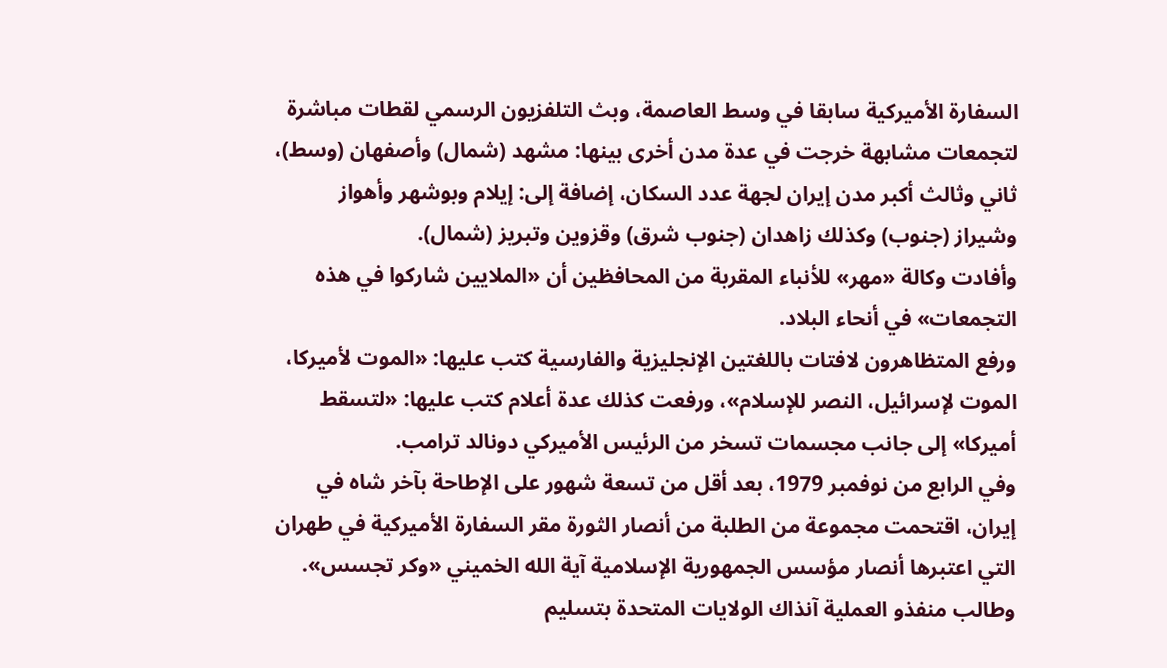السفارة الأميركية سابقا في وسط العاصمة، وبث التلفزيون الرسمي لقطات مباشرة لتجمعات مشابهة خرجت في عدة مدن أخرى بينها: مشهد (شمال) وأصفهان (وسط)، ثاني وثالث أكبر مدن إيران لجهة عدد السكان، إضافة إلى: إيلام وبوشهر وأهواز وشيراز (جنوب) وكذلك زاهدان (جنوب شرق) وقزوين وتبريز (شمال).
وأفادت وكالة «مهر» للأنباء المقربة من المحافظين أن «الملايين شاركوا في هذه التجمعات» في أنحاء البلاد.
ورفع المتظاهرون لافتات باللغتين الإنجليزية والفارسية كتب عليها: «الموت لأميركا، الموت لإسرائيل، النصر للإسلام»، ورفعت كذلك عدة أعلام كتب عليها: «لتسقط أميركا» إلى جانب مجسمات تسخر من الرئيس الأميركي دونالد ترامب.
وفي الرابع من نوفمبر 1979، بعد أقل من تسعة شهور على الإطاحة بآخر شاه في إيران، اقتحمت مجموعة من الطلبة من أنصار الثورة مقر السفارة الأميركية في طهران التي اعتبرها أنصار مؤسس الجمهورية الإسلامية آية الله الخميني «وكر تجسس».
وطالب منفذو العملية آنذاك الولايات المتحدة بتسليم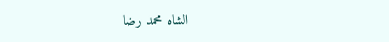الشاه محمد رضا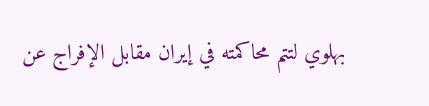بهلوي لتتم محاكمته في إيران مقابل الإفراج عن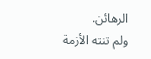الرهائن.
ولم تنته الأزمة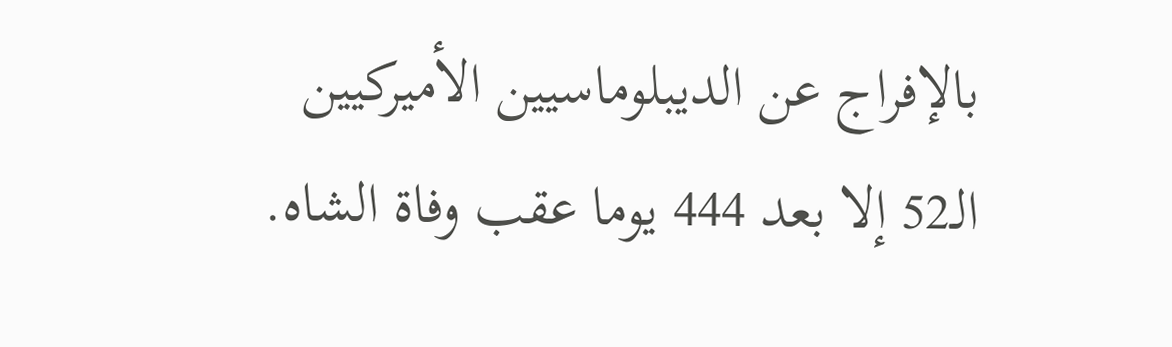بالإفراج عن الديبلوماسيين الأميركيين الـ52 إلا بعد 444 يوما عقب وفاة الشاه.